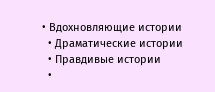• Вдохновляющие истории
  • Драматические истории
  • Правдивые истории
  •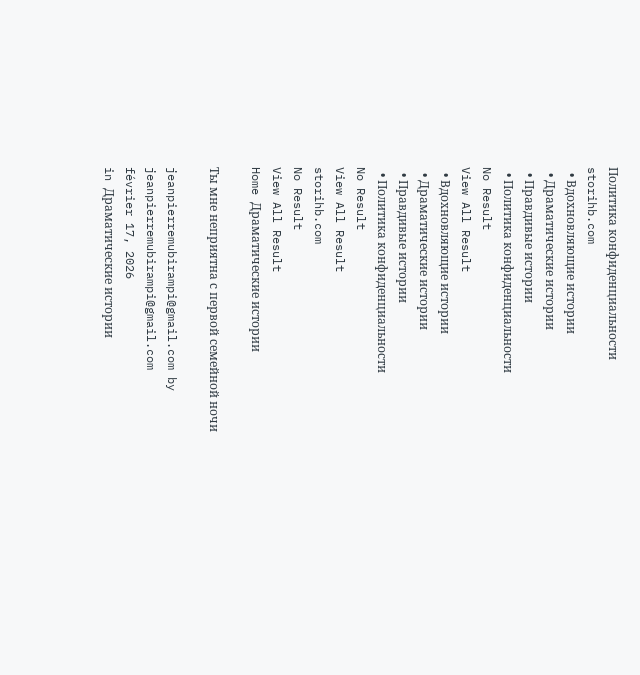Политика конфиденциальности
storihb.com
  • Вдохновляющие истории
  • Драматические истории
  • Правдивые истории
  • Политика конфиденциальности
No Result
View All Result
  • Вдохновляющие истории
  • Драматические истории
  • Правдивые истории
  • Политика конфиденциальности
No Result
View All Result
storihb.com
No Result
View All Result
Home Драматические истории

Ты мне неприятна с первой семейной ночи

jeanpierremubirampi@gmail.com by jeanpierremubirampi@gmail.com
février 17, 2026
in Драматические истории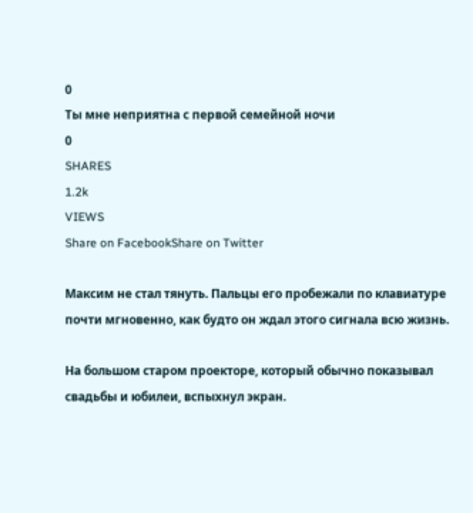0
Ты мне неприятна с первой семейной ночи
0
SHARES
1.2k
VIEWS
Share on FacebookShare on Twitter

Максим не стал тянуть. Пальцы его пробежали по клавиатуре почти мгновенно, как будто он ждал этого сигнала всю жизнь.

На большом старом проекторе, который обычно показывал свадьбы и юбилеи, вспыхнул экран.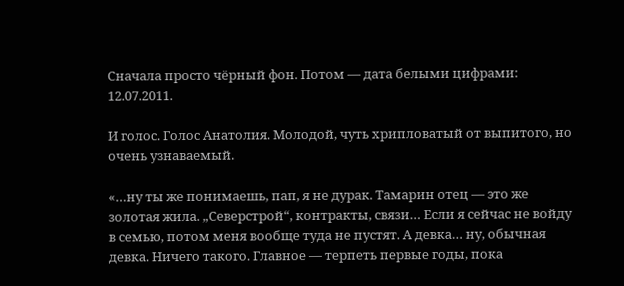Сначала просто чёрный фон. Потом — дата белыми цифрами: 12.07.2011.

И голос. Голос Анатолия. Молодой, чуть хрипловатый от выпитого, но очень узнаваемый.

«…ну ты же понимаешь, пап, я не дурак. Тамарин отец — это же золотая жила. „Северстрой“, контракты, связи… Если я сейчас не войду в семью, потом меня вообще туда не пустят. А девка… ну, обычная девка. Ничего такого. Главное — терпеть первые годы, пока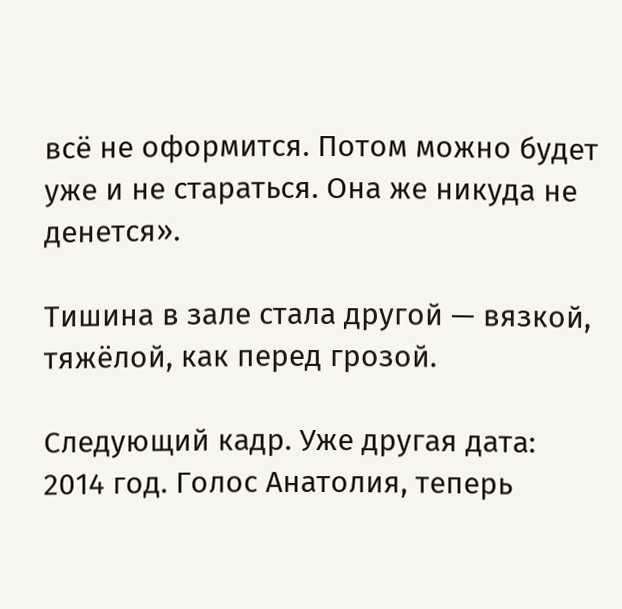всё не оформится. Потом можно будет уже и не стараться. Она же никуда не денется».

Тишина в зале стала другой — вязкой, тяжёлой, как перед грозой.

Следующий кадр. Уже другая дата: 2014 год. Голос Анатолия, теперь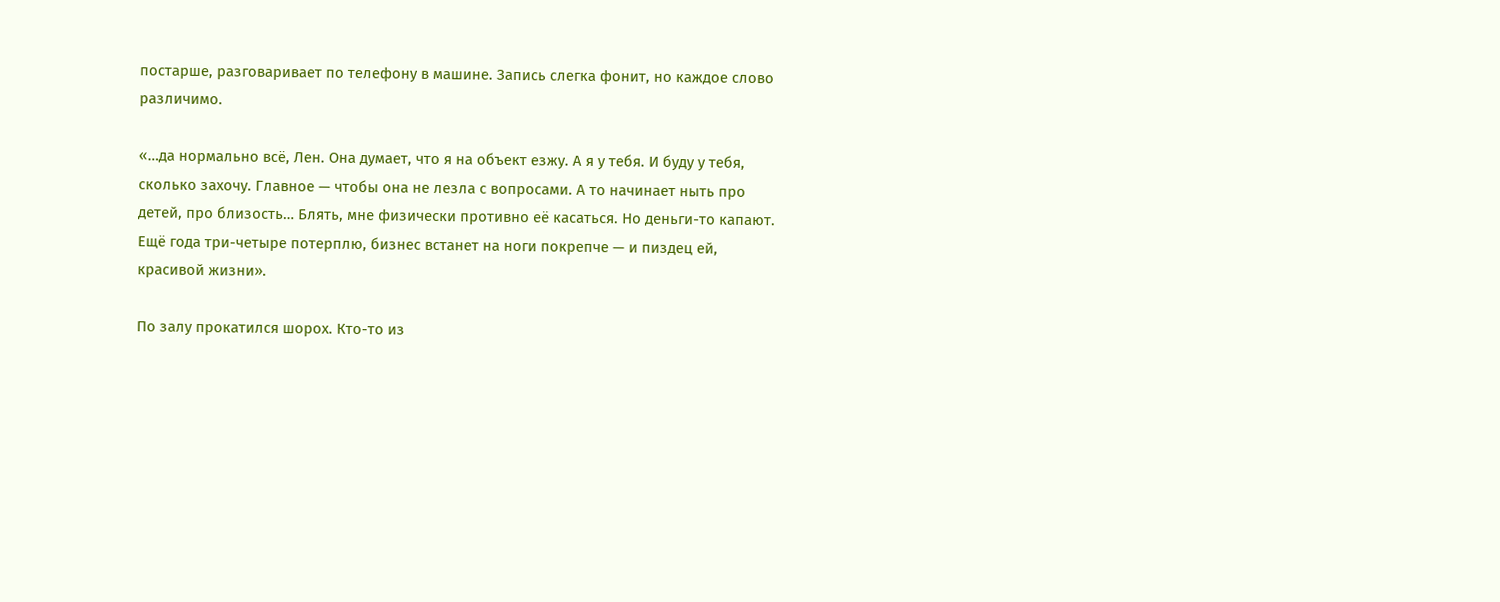постарше, разговаривает по телефону в машине. Запись слегка фонит, но каждое слово различимо.

«…да нормально всё, Лен. Она думает, что я на объект езжу. А я у тебя. И буду у тебя, сколько захочу. Главное — чтобы она не лезла с вопросами. А то начинает ныть про детей, про близость… Блять, мне физически противно её касаться. Но деньги-то капают. Ещё года три-четыре потерплю, бизнес встанет на ноги покрепче — и пиздец ей, красивой жизни».

По залу прокатился шорох. Кто-то из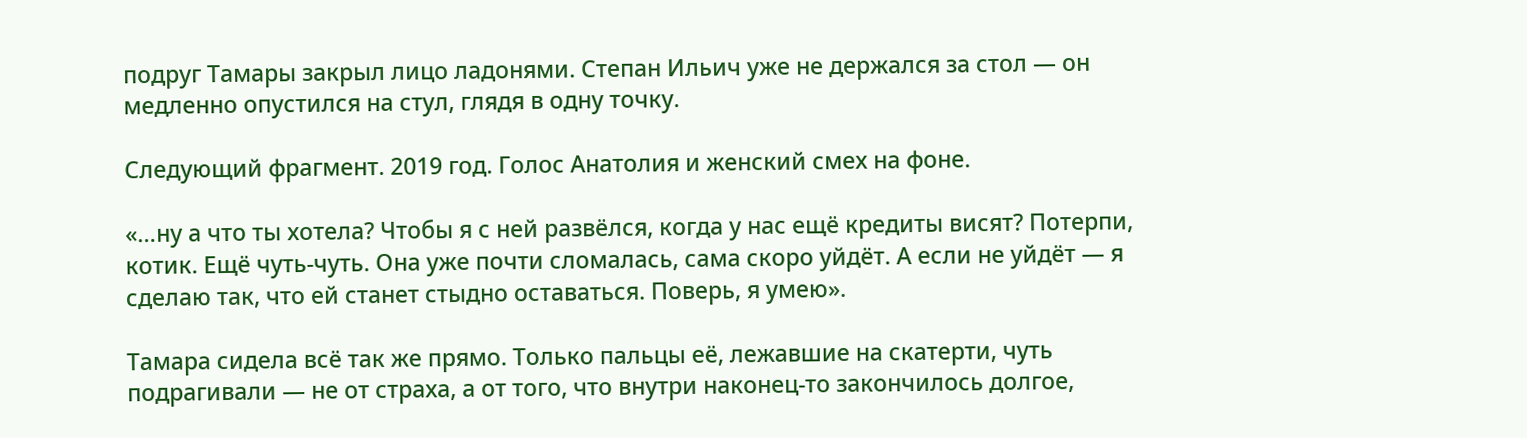подруг Тамары закрыл лицо ладонями. Степан Ильич уже не держался за стол — он медленно опустился на стул, глядя в одну точку.

Следующий фрагмент. 2019 год. Голос Анатолия и женский смех на фоне.

«…ну а что ты хотела? Чтобы я с ней развёлся, когда у нас ещё кредиты висят? Потерпи, котик. Ещё чуть-чуть. Она уже почти сломалась, сама скоро уйдёт. А если не уйдёт — я сделаю так, что ей станет стыдно оставаться. Поверь, я умею».

Тамара сидела всё так же прямо. Только пальцы её, лежавшие на скатерти, чуть подрагивали — не от страха, а от того, что внутри наконец-то закончилось долгое,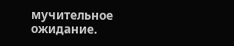мучительное ожидание.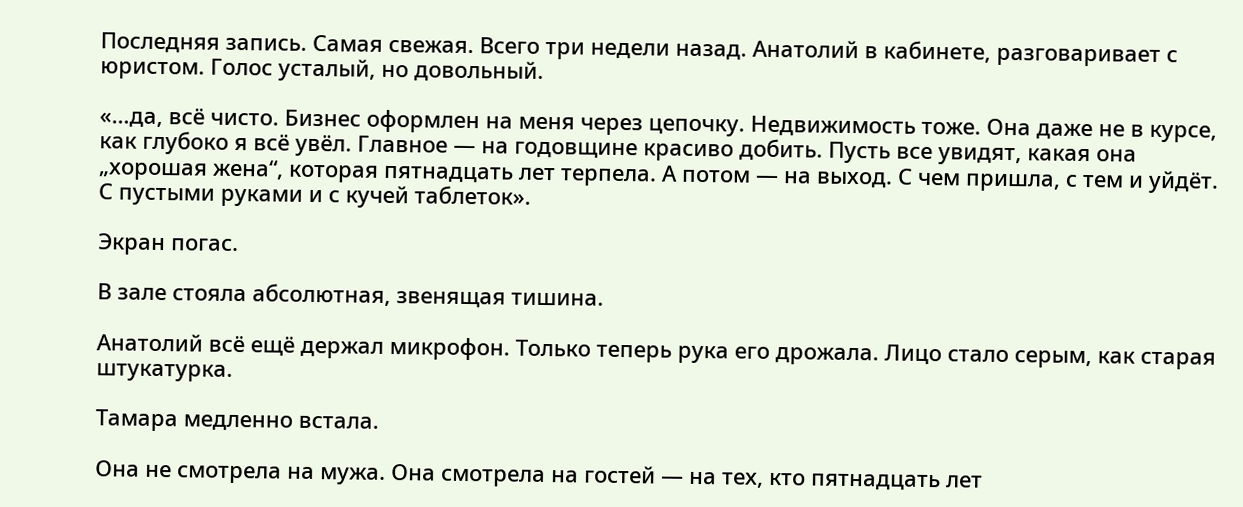Последняя запись. Самая свежая. Всего три недели назад. Анатолий в кабинете, разговаривает с юристом. Голос усталый, но довольный.

«…да, всё чисто. Бизнес оформлен на меня через цепочку. Недвижимость тоже. Она даже не в курсе, как глубоко я всё увёл. Главное — на годовщине красиво добить. Пусть все увидят, какая она „хорошая жена“, которая пятнадцать лет терпела. А потом — на выход. С чем пришла, с тем и уйдёт. С пустыми руками и с кучей таблеток».

Экран погас.

В зале стояла абсолютная, звенящая тишина.

Анатолий всё ещё держал микрофон. Только теперь рука его дрожала. Лицо стало серым, как старая штукатурка.

Тамара медленно встала.

Она не смотрела на мужа. Она смотрела на гостей — на тех, кто пятнадцать лет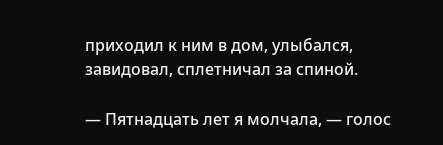приходил к ним в дом, улыбался, завидовал, сплетничал за спиной.

— Пятнадцать лет я молчала, — голос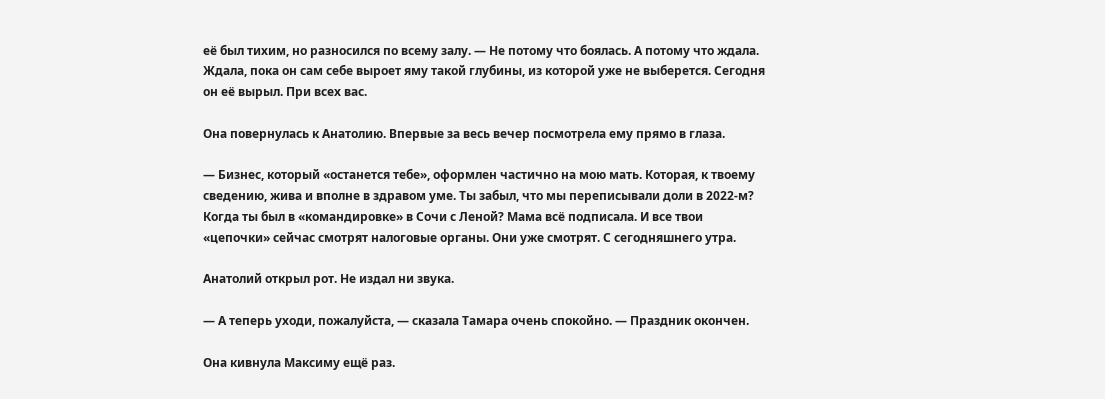её был тихим, но разносился по всему залу. — Не потому что боялась. А потому что ждала. Ждала, пока он сам себе выроет яму такой глубины, из которой уже не выберется. Сегодня он её вырыл. При всех вас.

Она повернулась к Анатолию. Впервые за весь вечер посмотрела ему прямо в глаза.

— Бизнес, который «останется тебе», оформлен частично на мою мать. Которая, к твоему сведению, жива и вполне в здравом уме. Ты забыл, что мы переписывали доли в 2022-м? Когда ты был в «командировке» в Сочи с Леной? Мама всё подписала. И все твои «цепочки» сейчас смотрят налоговые органы. Они уже смотрят. С сегодняшнего утра.

Анатолий открыл рот. Не издал ни звука.

— А теперь уходи, пожалуйста, — сказала Тамара очень спокойно. — Праздник окончен.

Она кивнула Максиму ещё раз.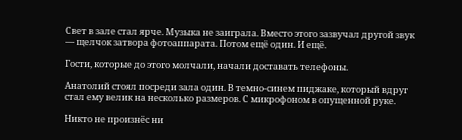Свет в зале стал ярче. Музыка не заиграла. Вместо этого зазвучал другой звук — щелчок затвора фотоаппарата. Потом ещё один. И ещё.

Гости, которые до этого молчали, начали доставать телефоны.

Анатолий стоял посреди зала один. В темно-синем пиджаке, который вдруг стал ему велик на несколько размеров. С микрофоном в опущенной руке.

Никто не произнёс ни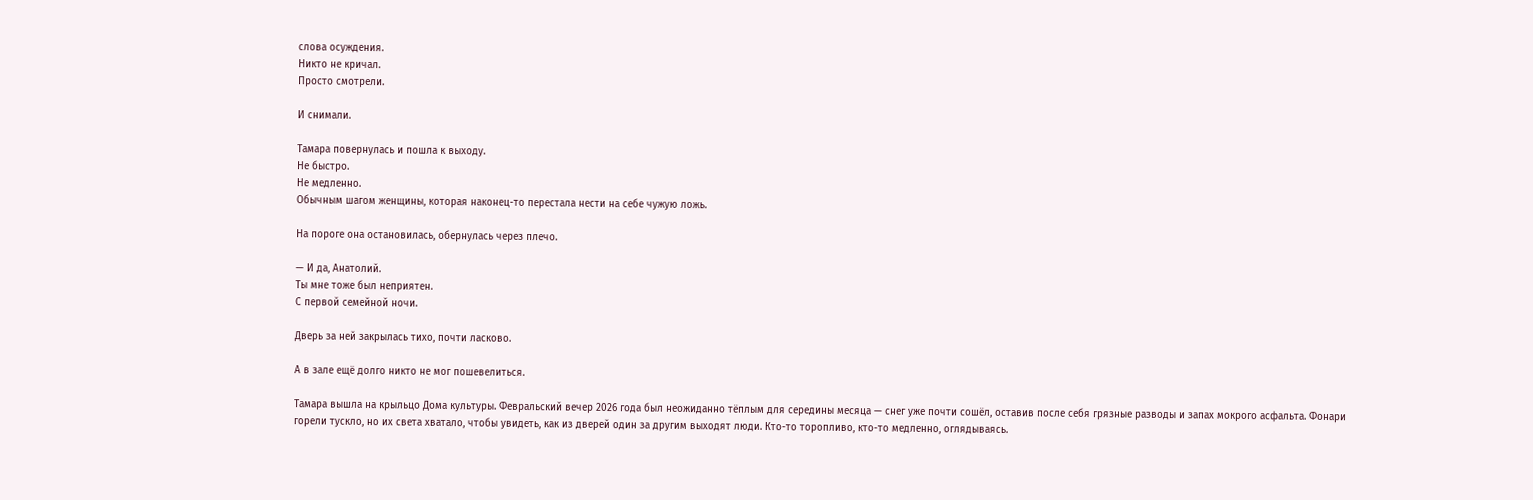слова осуждения.
Никто не кричал.
Просто смотрели.

И снимали.

Тамара повернулась и пошла к выходу.
Не быстро.
Не медленно.
Обычным шагом женщины, которая наконец-то перестала нести на себе чужую ложь.

На пороге она остановилась, обернулась через плечо.

— И да, Анатолий.
Ты мне тоже был неприятен.
С первой семейной ночи.

Дверь за ней закрылась тихо, почти ласково.

А в зале ещё долго никто не мог пошевелиться.

Тамара вышла на крыльцо Дома культуры. Февральский вечер 2026 года был неожиданно тёплым для середины месяца — снег уже почти сошёл, оставив после себя грязные разводы и запах мокрого асфальта. Фонари горели тускло, но их света хватало, чтобы увидеть, как из дверей один за другим выходят люди. Кто-то торопливо, кто-то медленно, оглядываясь.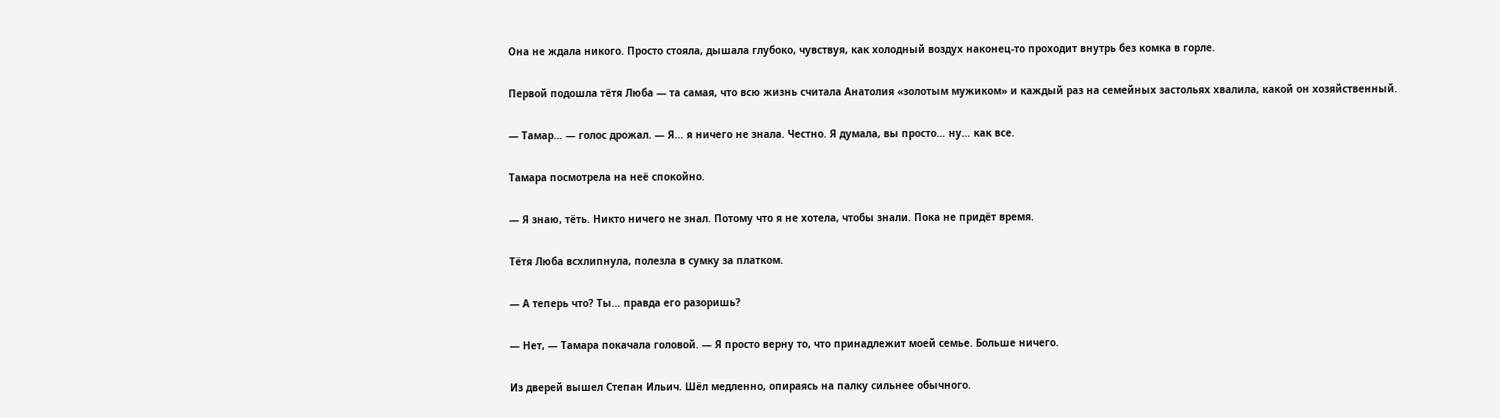Она не ждала никого. Просто стояла, дышала глубоко, чувствуя, как холодный воздух наконец-то проходит внутрь без комка в горле.

Первой подошла тётя Люба — та самая, что всю жизнь считала Анатолия «золотым мужиком» и каждый раз на семейных застольях хвалила, какой он хозяйственный.

— Тамар… — голос дрожал. — Я… я ничего не знала. Честно. Я думала, вы просто… ну… как все.

Тамара посмотрела на неё спокойно.

— Я знаю, тёть. Никто ничего не знал. Потому что я не хотела, чтобы знали. Пока не придёт время.

Тётя Люба всхлипнула, полезла в сумку за платком.

— А теперь что? Ты… правда его разоришь?

— Нет, — Тамара покачала головой. — Я просто верну то, что принадлежит моей семье. Больше ничего.

Из дверей вышел Степан Ильич. Шёл медленно, опираясь на палку сильнее обычного.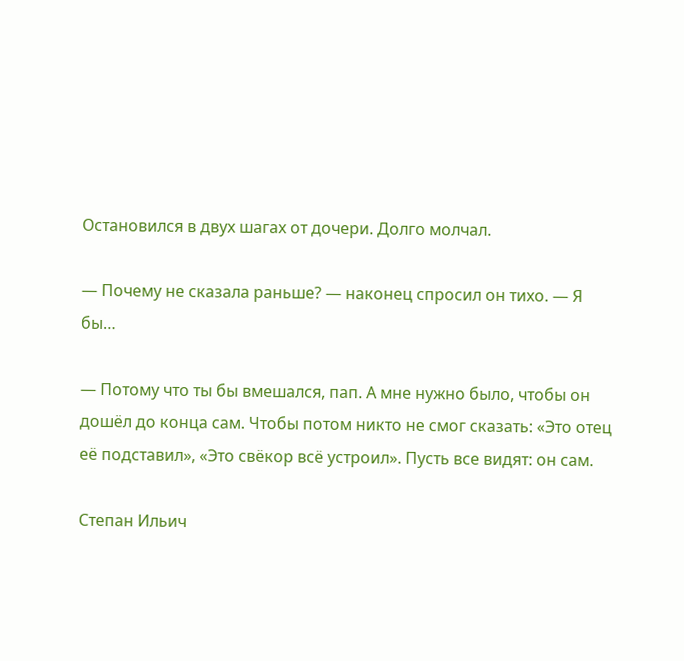Остановился в двух шагах от дочери. Долго молчал.

— Почему не сказала раньше? — наконец спросил он тихо. — Я бы…

— Потому что ты бы вмешался, пап. А мне нужно было, чтобы он дошёл до конца сам. Чтобы потом никто не смог сказать: «Это отец её подставил», «Это свёкор всё устроил». Пусть все видят: он сам.

Степан Ильич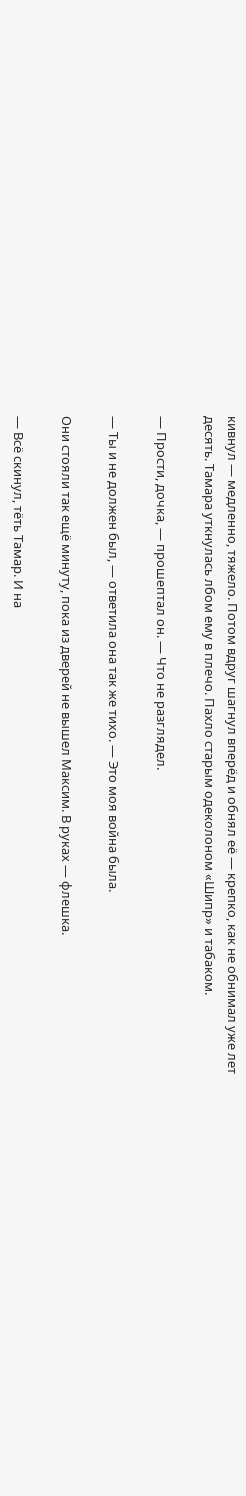кивнул — медленно, тяжело. Потом вдруг шагнул вперёд и обнял её — крепко, как не обнимал уже лет десять. Тамара уткнулась лбом ему в плечо. Пахло старым одеколоном «Шипр» и табаком.

— Прости, дочка, — прошептал он. — Что не разглядел.

— Ты и не должен был, — ответила она так же тихо. — Это моя война была.

Они стояли так ещё минуту, пока из дверей не вышел Максим. В руках — флешка.

— Всё скинул, тёть Тамар. И на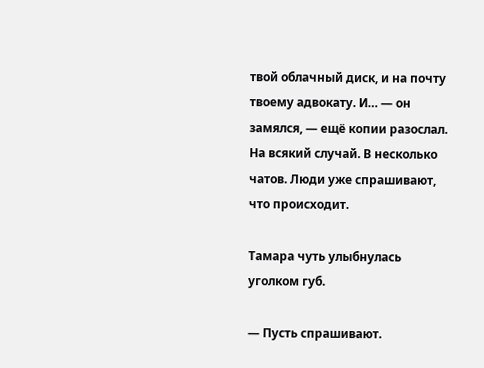твой облачный диск, и на почту твоему адвокату. И… — он замялся, — ещё копии разослал. На всякий случай. В несколько чатов. Люди уже спрашивают, что происходит.

Тамара чуть улыбнулась уголком губ.

— Пусть спрашивают.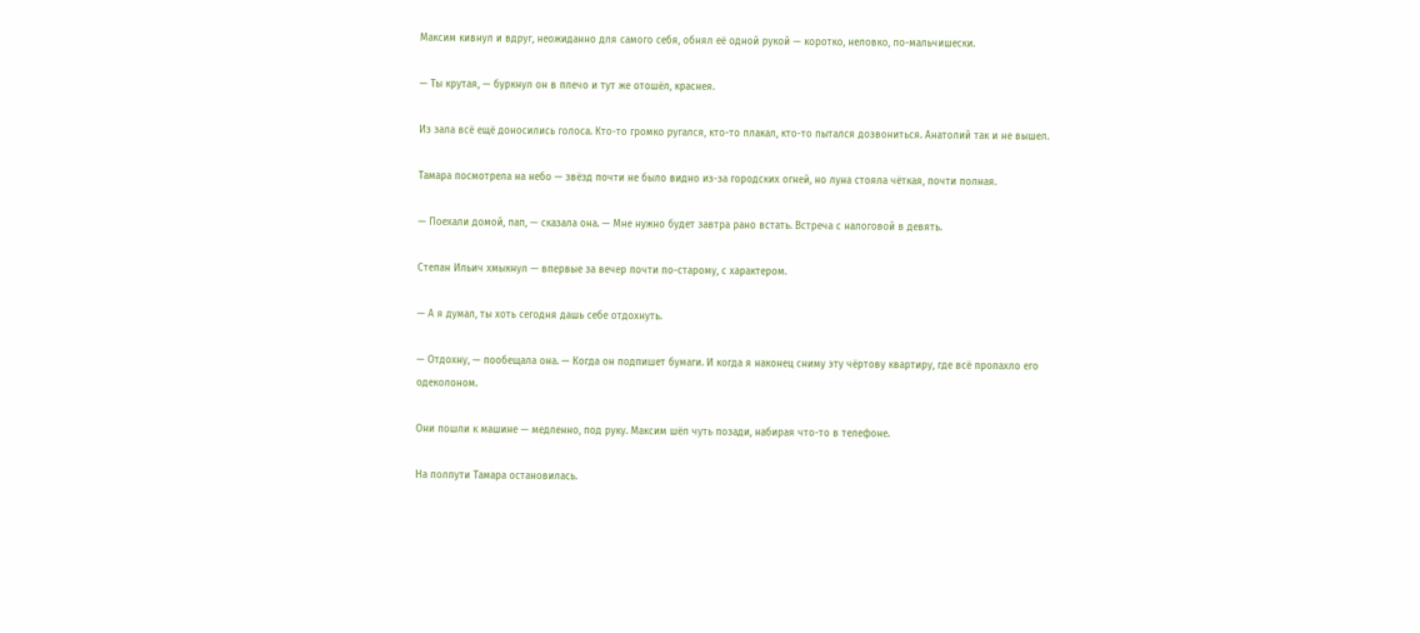Максим кивнул и вдруг, неожиданно для самого себя, обнял её одной рукой — коротко, неловко, по-мальчишески.

— Ты крутая, — буркнул он в плечо и тут же отошёл, краснея.

Из зала всё ещё доносились голоса. Кто-то громко ругался, кто-то плакал, кто-то пытался дозвониться. Анатолий так и не вышел.

Тамара посмотрела на небо — звёзд почти не было видно из-за городских огней, но луна стояла чёткая, почти полная.

— Поехали домой, пап, — сказала она. — Мне нужно будет завтра рано встать. Встреча с налоговой в девять.

Степан Ильич хмыкнул — впервые за вечер почти по-старому, с характером.

— А я думал, ты хоть сегодня дашь себе отдохнуть.

— Отдохну, — пообещала она. — Когда он подпишет бумаги. И когда я наконец сниму эту чёртову квартиру, где всё пропахло его одеколоном.

Они пошли к машине — медленно, под руку. Максим шёл чуть позади, набирая что-то в телефоне.

На полпути Тамара остановилась.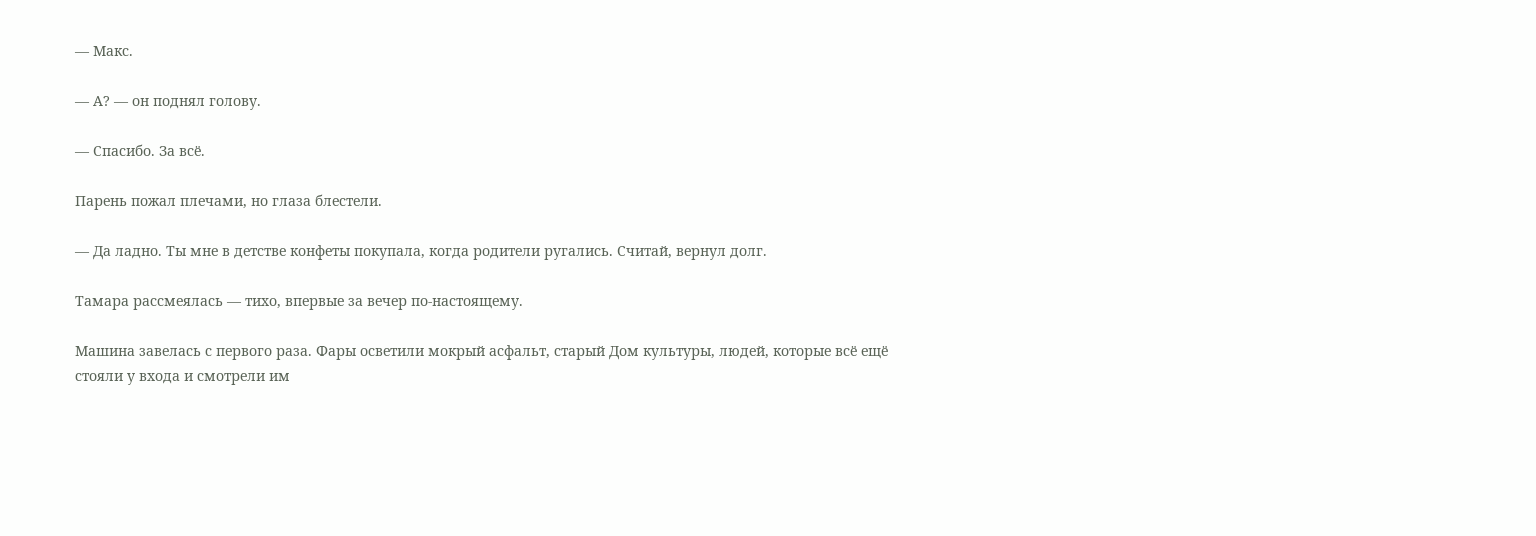— Макс.

— А? — он поднял голову.

— Спасибо. За всё.

Парень пожал плечами, но глаза блестели.

— Да ладно. Ты мне в детстве конфеты покупала, когда родители ругались. Считай, вернул долг.

Тамара рассмеялась — тихо, впервые за вечер по-настоящему.

Машина завелась с первого раза. Фары осветили мокрый асфальт, старый Дом культуры, людей, которые всё ещё стояли у входа и смотрели им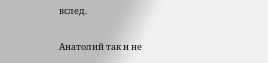вслед.

Анатолий так и не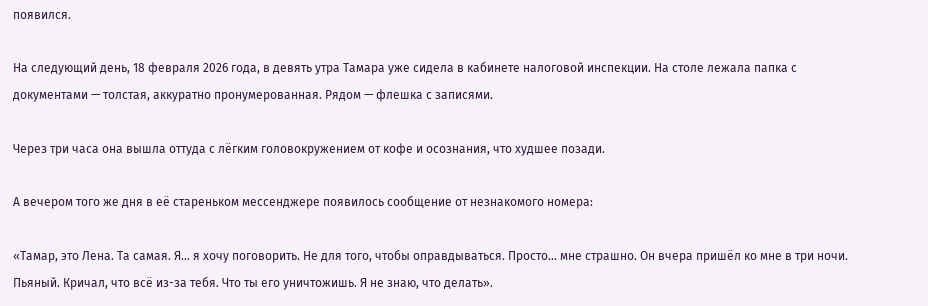появился.

На следующий день, 18 февраля 2026 года, в девять утра Тамара уже сидела в кабинете налоговой инспекции. На столе лежала папка с документами — толстая, аккуратно пронумерованная. Рядом — флешка с записями.

Через три часа она вышла оттуда с лёгким головокружением от кофе и осознания, что худшее позади.

А вечером того же дня в её стареньком мессенджере появилось сообщение от незнакомого номера:

«Тамар, это Лена. Та самая. Я… я хочу поговорить. Не для того, чтобы оправдываться. Просто… мне страшно. Он вчера пришёл ко мне в три ночи. Пьяный. Кричал, что всё из-за тебя. Что ты его уничтожишь. Я не знаю, что делать».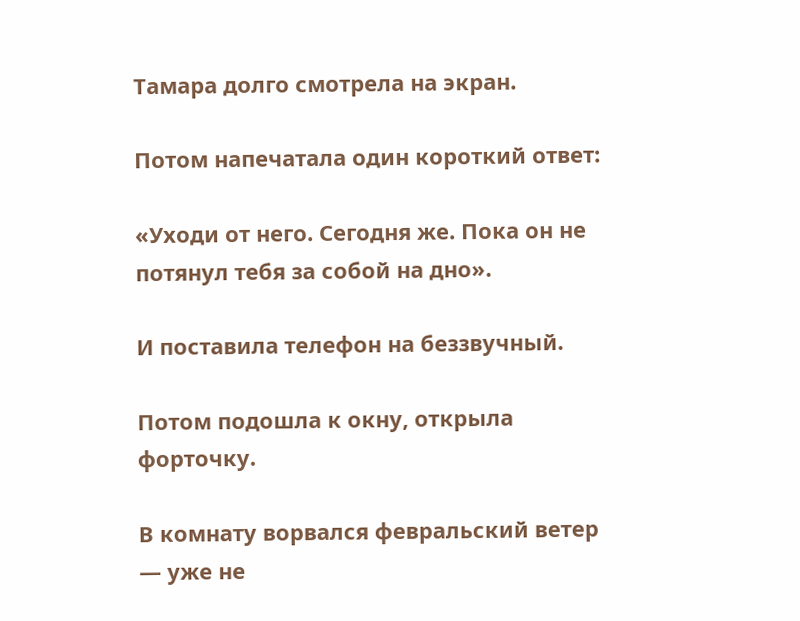Тамара долго смотрела на экран.

Потом напечатала один короткий ответ:

«Уходи от него. Сегодня же. Пока он не потянул тебя за собой на дно».

И поставила телефон на беззвучный.

Потом подошла к окну, открыла форточку.

В комнату ворвался февральский ветер — уже не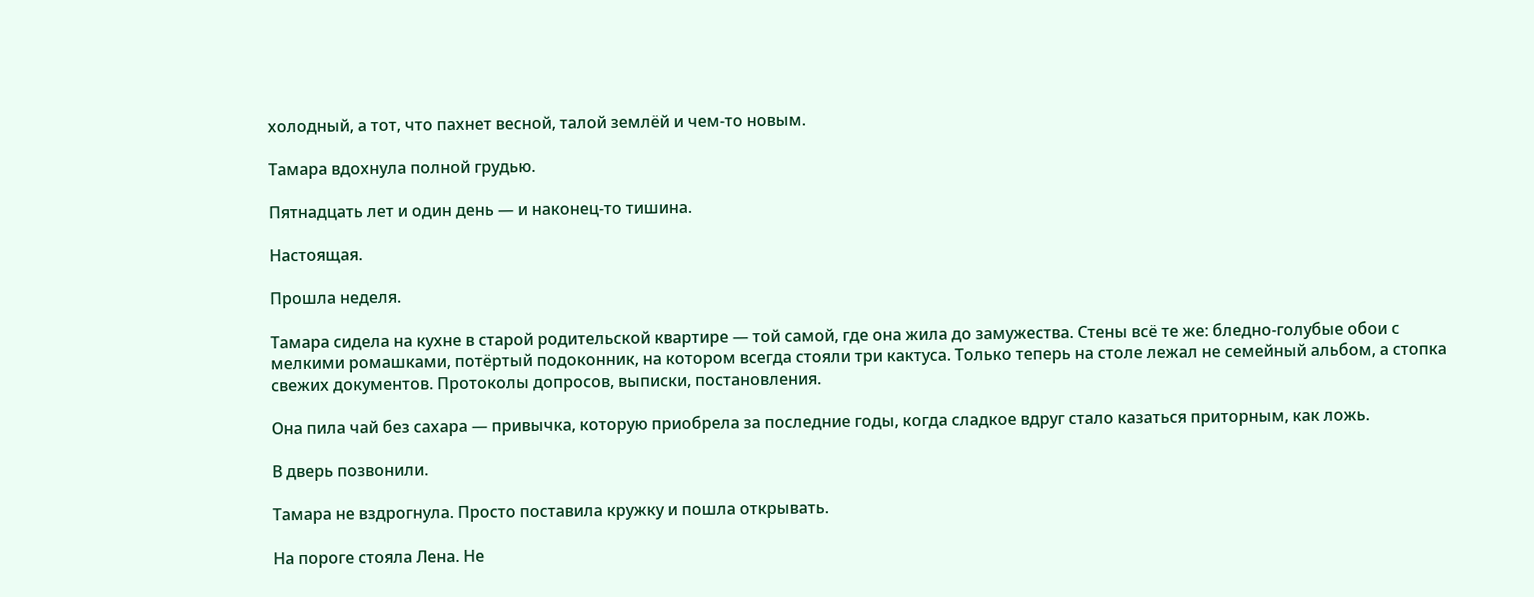холодный, а тот, что пахнет весной, талой землёй и чем-то новым.

Тамара вдохнула полной грудью.

Пятнадцать лет и один день — и наконец-то тишина.

Настоящая.

Прошла неделя.

Тамара сидела на кухне в старой родительской квартире — той самой, где она жила до замужества. Стены всё те же: бледно-голубые обои с мелкими ромашками, потёртый подоконник, на котором всегда стояли три кактуса. Только теперь на столе лежал не семейный альбом, а стопка свежих документов. Протоколы допросов, выписки, постановления.

Она пила чай без сахара — привычка, которую приобрела за последние годы, когда сладкое вдруг стало казаться приторным, как ложь.

В дверь позвонили.

Тамара не вздрогнула. Просто поставила кружку и пошла открывать.

На пороге стояла Лена. Не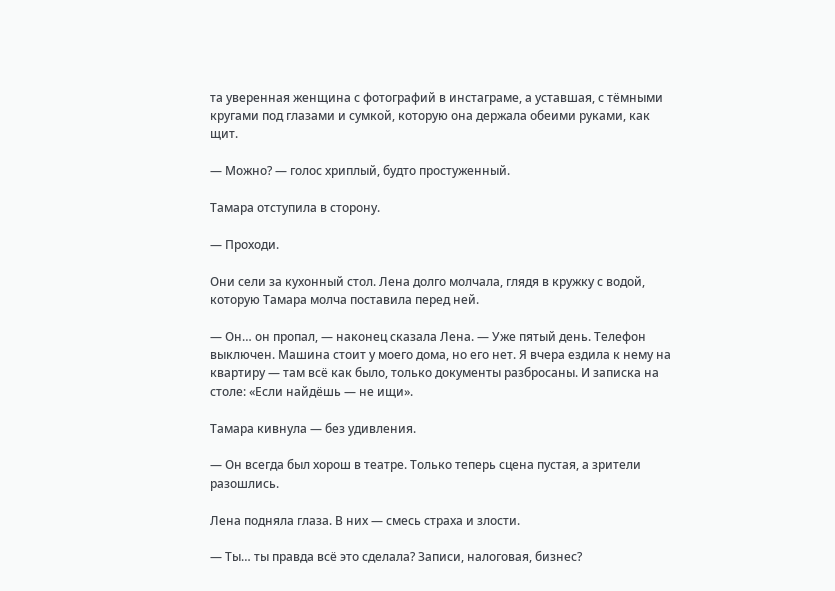та уверенная женщина с фотографий в инстаграме, а уставшая, с тёмными кругами под глазами и сумкой, которую она держала обеими руками, как щит.

— Можно? — голос хриплый, будто простуженный.

Тамара отступила в сторону.

— Проходи.

Они сели за кухонный стол. Лена долго молчала, глядя в кружку с водой, которую Тамара молча поставила перед ней.

— Он… он пропал, — наконец сказала Лена. — Уже пятый день. Телефон выключен. Машина стоит у моего дома, но его нет. Я вчера ездила к нему на квартиру — там всё как было, только документы разбросаны. И записка на столе: «Если найдёшь — не ищи».

Тамара кивнула — без удивления.

— Он всегда был хорош в театре. Только теперь сцена пустая, а зрители разошлись.

Лена подняла глаза. В них — смесь страха и злости.

— Ты… ты правда всё это сделала? Записи, налоговая, бизнес?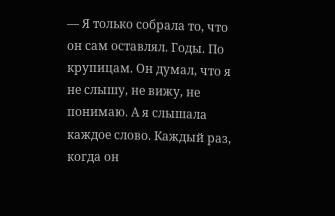— Я только собрала то, что он сам оставлял. Годы. По крупицам. Он думал, что я не слышу, не вижу, не понимаю. А я слышала каждое слово. Каждый раз, когда он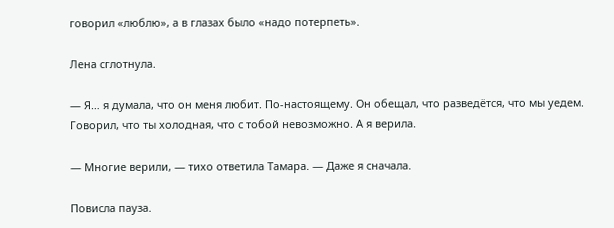говорил «люблю», а в глазах было «надо потерпеть».

Лена сглотнула.

— Я… я думала, что он меня любит. По-настоящему. Он обещал, что разведётся, что мы уедем. Говорил, что ты холодная, что с тобой невозможно. А я верила.

— Многие верили, — тихо ответила Тамара. — Даже я сначала.

Повисла пауза.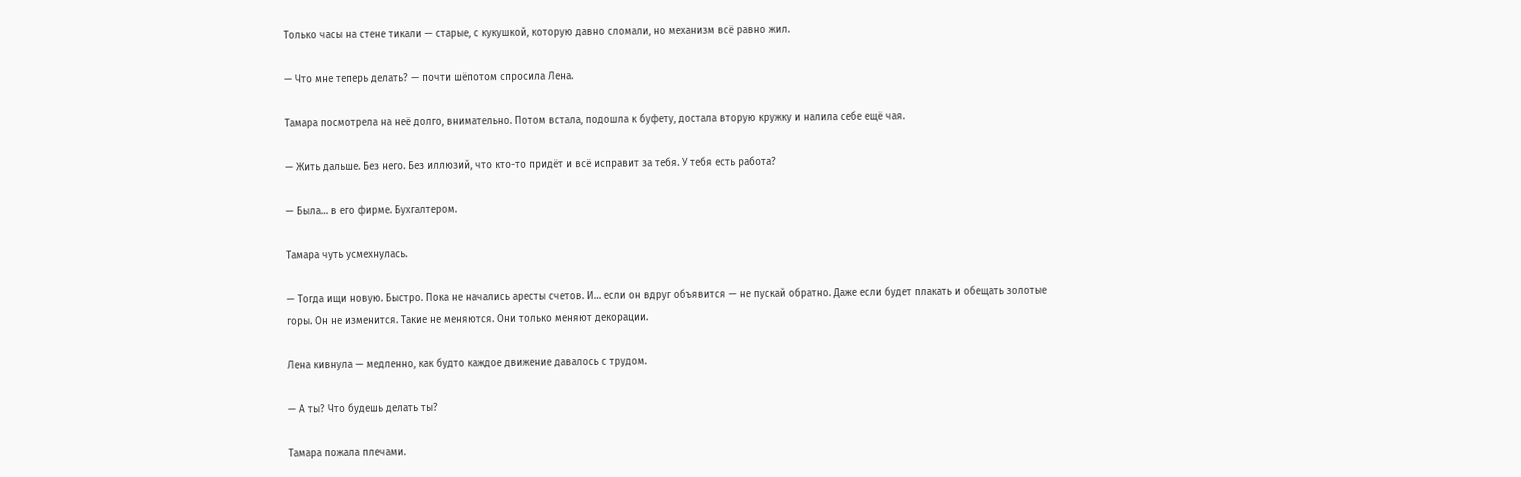Только часы на стене тикали — старые, с кукушкой, которую давно сломали, но механизм всё равно жил.

— Что мне теперь делать? — почти шёпотом спросила Лена.

Тамара посмотрела на неё долго, внимательно. Потом встала, подошла к буфету, достала вторую кружку и налила себе ещё чая.

— Жить дальше. Без него. Без иллюзий, что кто-то придёт и всё исправит за тебя. У тебя есть работа?

— Была… в его фирме. Бухгалтером.

Тамара чуть усмехнулась.

— Тогда ищи новую. Быстро. Пока не начались аресты счетов. И… если он вдруг объявится — не пускай обратно. Даже если будет плакать и обещать золотые горы. Он не изменится. Такие не меняются. Они только меняют декорации.

Лена кивнула — медленно, как будто каждое движение давалось с трудом.

— А ты? Что будешь делать ты?

Тамара пожала плечами.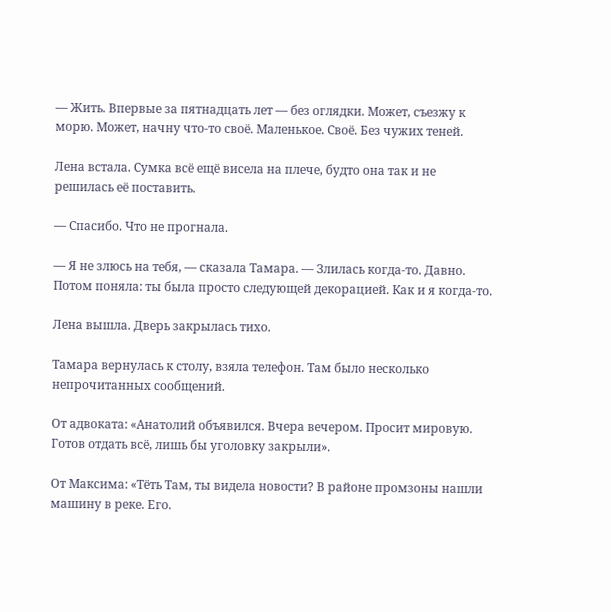— Жить. Впервые за пятнадцать лет — без оглядки. Может, съезжу к морю. Может, начну что-то своё. Маленькое. Своё. Без чужих теней.

Лена встала. Сумка всё ещё висела на плече, будто она так и не решилась её поставить.

— Спасибо. Что не прогнала.

— Я не злюсь на тебя, — сказала Тамара. — Злилась когда-то. Давно. Потом поняла: ты была просто следующей декорацией. Как и я когда-то.

Лена вышла. Дверь закрылась тихо.

Тамара вернулась к столу, взяла телефон. Там было несколько непрочитанных сообщений.

От адвоката: «Анатолий объявился. Вчера вечером. Просит мировую. Готов отдать всё, лишь бы уголовку закрыли».

От Максима: «Тёть Там, ты видела новости? В районе промзоны нашли машину в реке. Его.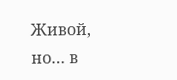Живой, но… в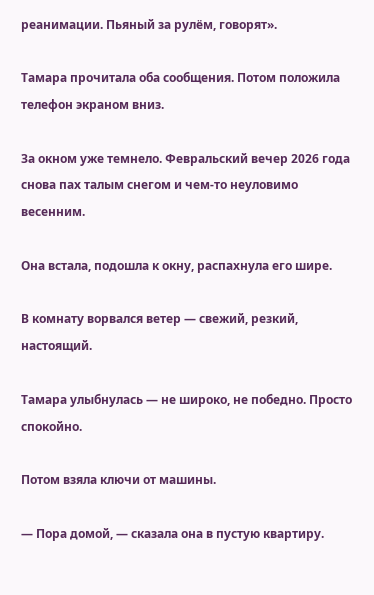реанимации. Пьяный за рулём, говорят».

Тамара прочитала оба сообщения. Потом положила телефон экраном вниз.

За окном уже темнело. Февральский вечер 2026 года снова пах талым снегом и чем-то неуловимо весенним.

Она встала, подошла к окну, распахнула его шире.

В комнату ворвался ветер — свежий, резкий, настоящий.

Тамара улыбнулась — не широко, не победно. Просто спокойно.

Потом взяла ключи от машины.

— Пора домой, — сказала она в пустую квартиру.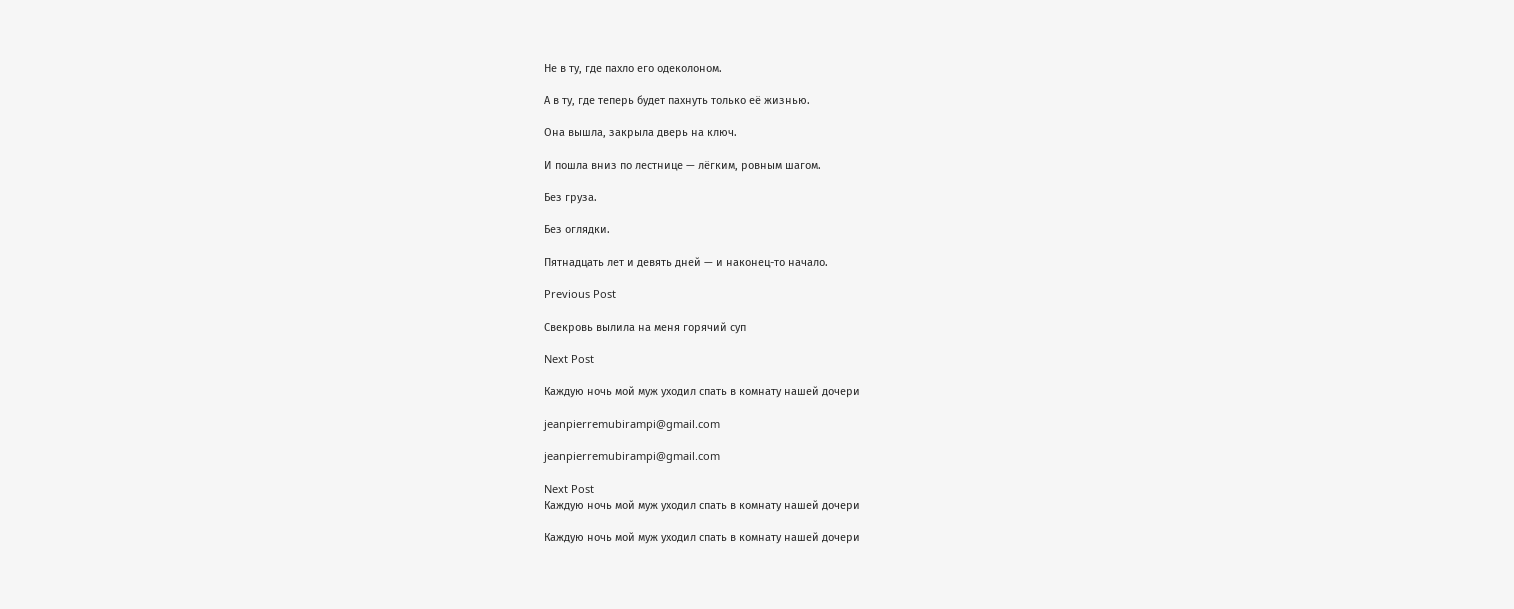Не в ту, где пахло его одеколоном.

А в ту, где теперь будет пахнуть только её жизнью.

Она вышла, закрыла дверь на ключ.

И пошла вниз по лестнице — лёгким, ровным шагом.

Без груза.

Без оглядки.

Пятнадцать лет и девять дней — и наконец-то начало.

Previous Post

Свекровь вылила на меня горячий суп

Next Post

Каждую ночь мой муж уходил спать в комнату нашей дочери

jeanpierremubirampi@gmail.com

jeanpierremubirampi@gmail.com

Next Post
Каждую ночь мой муж уходил спать в комнату нашей дочери

Каждую ночь мой муж уходил спать в комнату нашей дочери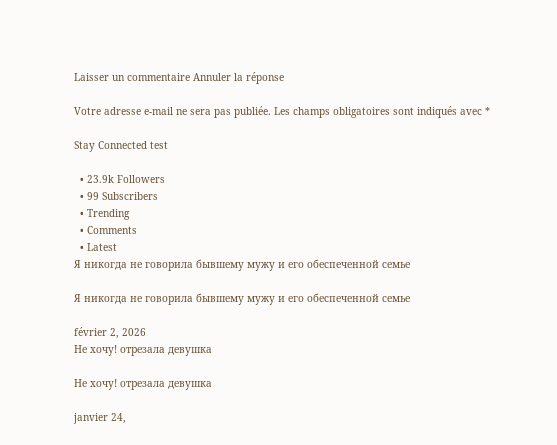Laisser un commentaire Annuler la réponse

Votre adresse e-mail ne sera pas publiée. Les champs obligatoires sont indiqués avec *

Stay Connected test

  • 23.9k Followers
  • 99 Subscribers
  • Trending
  • Comments
  • Latest
Я никогда не говорила бывшему мужу и его обеспеченной семье

Я никогда не говорила бывшему мужу и его обеспеченной семье

février 2, 2026
Не хочу! отрезала девушка

Не хочу! отрезала девушка

janvier 24,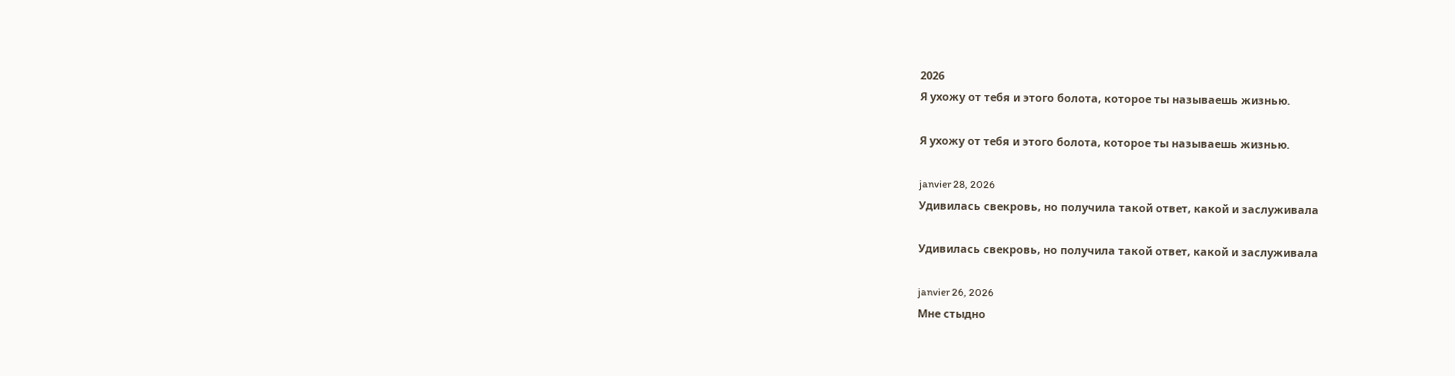2026
Я ухожу от тебя и этого болота, которое ты называешь жизнью.

Я ухожу от тебя и этого болота, которое ты называешь жизнью.

janvier 28, 2026
Удивилась свекровь, но получила такой ответ, какой и заслуживала

Удивилась свекровь, но получила такой ответ, какой и заслуживала

janvier 26, 2026
Мне стыдно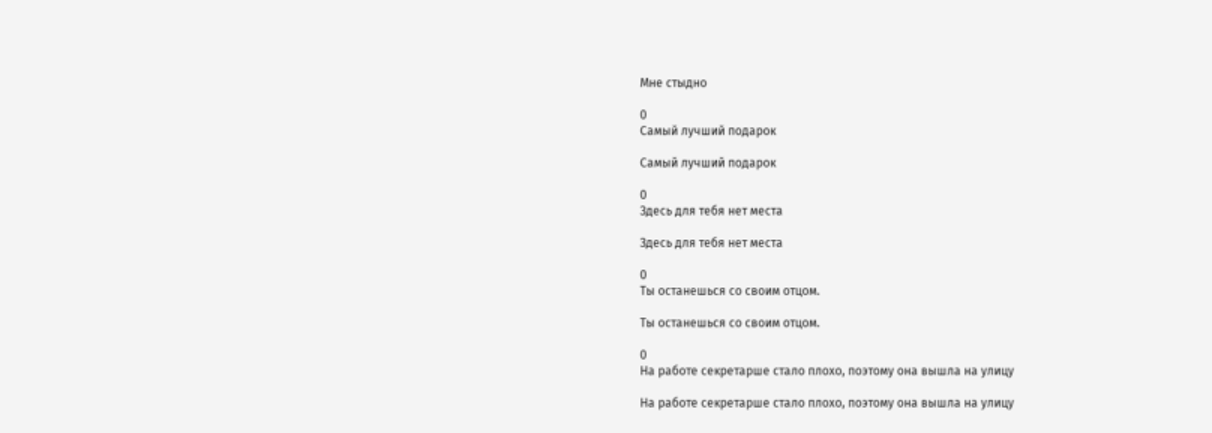Мне стыдно

0
Самый лучший подарок

Самый лучший подарок

0
Здесь для тебя нет места

Здесь для тебя нет места

0
Ты останешься со своим отцом.

Ты останешься со своим отцом.

0
На работе секретарше стало плохо, поэтому она вышла на улицу

На работе секретарше стало плохо, поэтому она вышла на улицу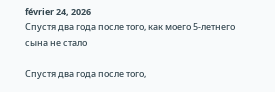février 24, 2026
Спустя два года после того, как моего 5-летнего сына не стало

Спустя два года после того,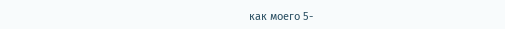как моего 5-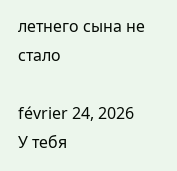летнего сына не стало

février 24, 2026
У тебя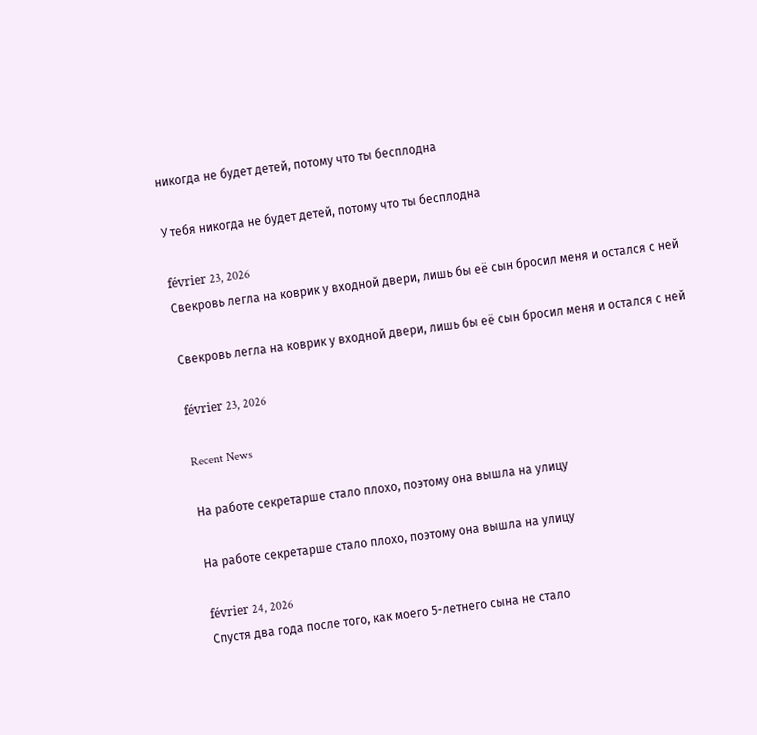никогда не будет детей, потому что ты бесплодна

У тебя никогда не будет детей, потому что ты бесплодна

février 23, 2026
Свекровь легла на коврик у входной двери, лишь бы её сын бросил меня и остался с ней

Свекровь легла на коврик у входной двери, лишь бы её сын бросил меня и остался с ней

février 23, 2026

Recent News

На работе секретарше стало плохо, поэтому она вышла на улицу

На работе секретарше стало плохо, поэтому она вышла на улицу

février 24, 2026
Спустя два года после того, как моего 5-летнего сына не стало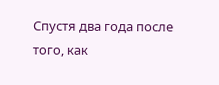Спустя два года после того, как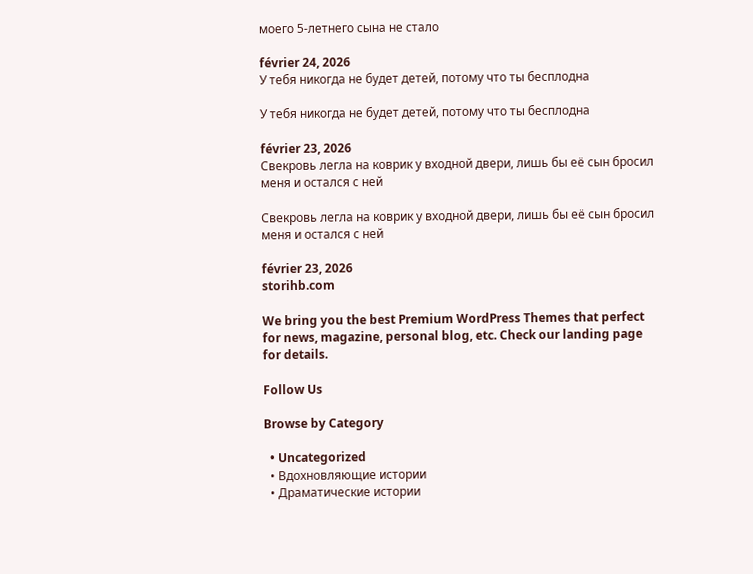моего 5-летнего сына не стало

février 24, 2026
У тебя никогда не будет детей, потому что ты бесплодна

У тебя никогда не будет детей, потому что ты бесплодна

février 23, 2026
Свекровь легла на коврик у входной двери, лишь бы её сын бросил меня и остался с ней

Свекровь легла на коврик у входной двери, лишь бы её сын бросил меня и остался с ней

février 23, 2026
storihb.com

We bring you the best Premium WordPress Themes that perfect for news, magazine, personal blog, etc. Check our landing page for details.

Follow Us

Browse by Category

  • Uncategorized
  • Вдохновляющие истории
  • Драматические истории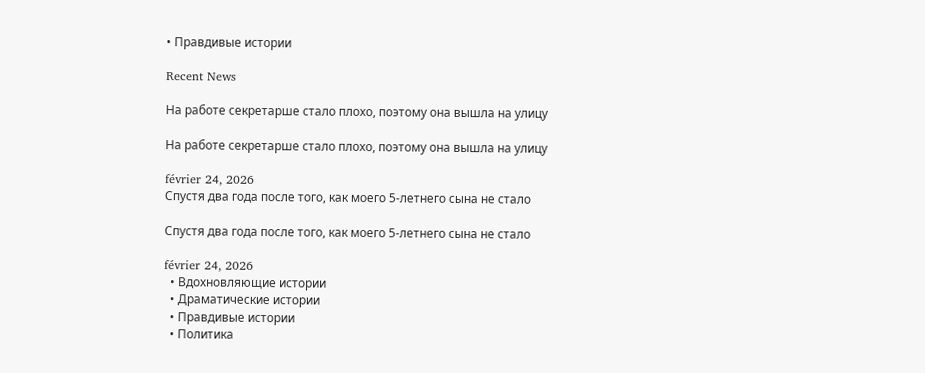• Правдивые истории

Recent News

На работе секретарше стало плохо, поэтому она вышла на улицу

На работе секретарше стало плохо, поэтому она вышла на улицу

février 24, 2026
Спустя два года после того, как моего 5-летнего сына не стало

Спустя два года после того, как моего 5-летнего сына не стало

février 24, 2026
  • Вдохновляющие истории
  • Драматические истории
  • Правдивые истории
  • Политика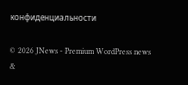конфиденциальности

© 2026 JNews - Premium WordPress news &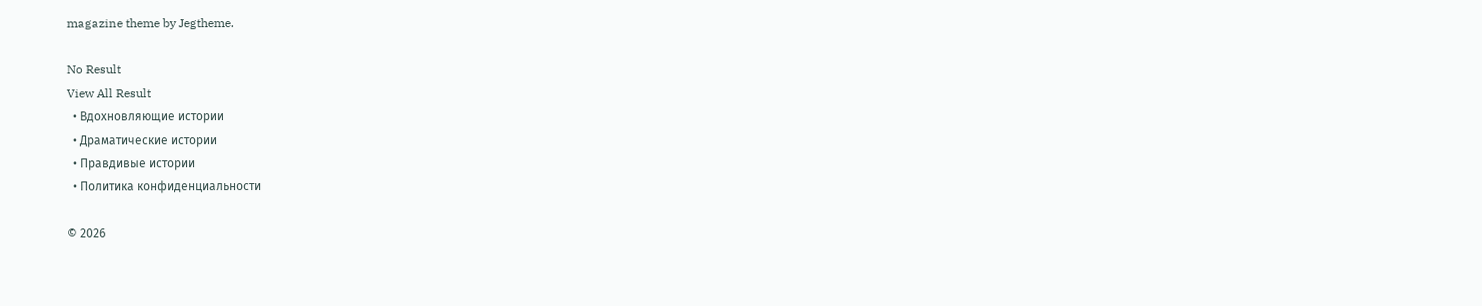magazine theme by Jegtheme.

No Result
View All Result
  • Вдохновляющие истории
  • Драматические истории
  • Правдивые истории
  • Политика конфиденциальности

© 2026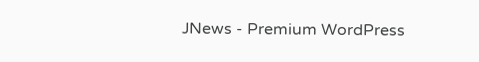JNews - Premium WordPress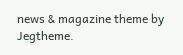news & magazine theme by Jegtheme.